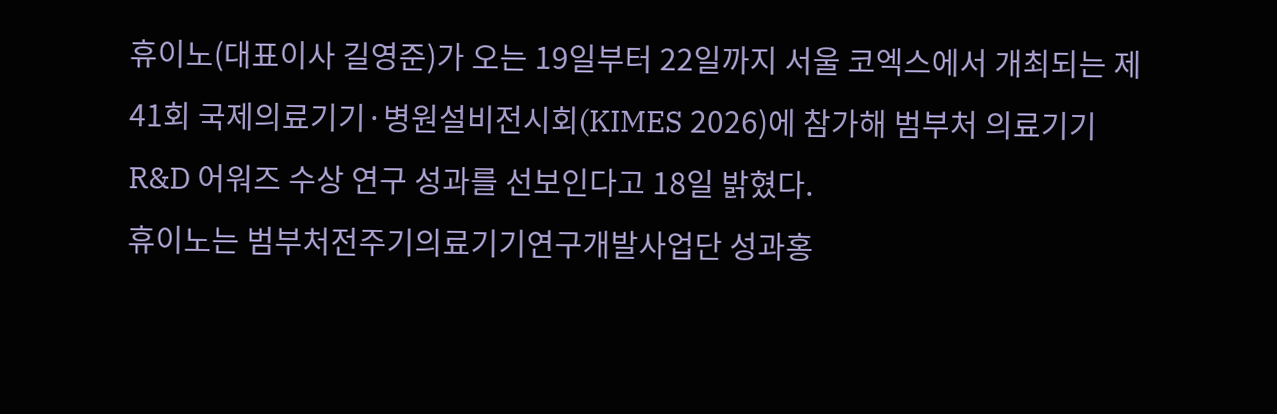휴이노(대표이사 길영준)가 오는 19일부터 22일까지 서울 코엑스에서 개최되는 제41회 국제의료기기·병원설비전시회(KIMES 2026)에 참가해 범부처 의료기기 R&D 어워즈 수상 연구 성과를 선보인다고 18일 밝혔다.
휴이노는 범부처전주기의료기기연구개발사업단 성과홍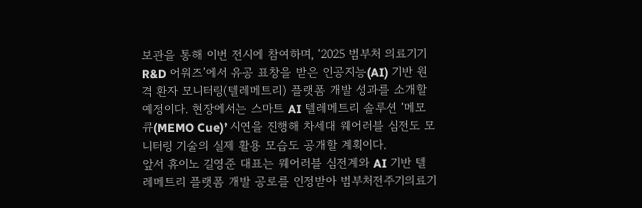보관을 통해 이번 전시에 참여하며, ‘2025 범부처 의료기기 R&D 어워즈’에서 유공 표창을 받은 인공지능(AI) 기반 원격 환자 모니터링(텔레메트리) 플랫폼 개발 성과를 소개할 예정이다. 현장에서는 스마트 AI 텔레메트리 솔루션 ‘메모큐(MEMO Cue)’ 시연을 진행해 차세대 웨어러블 심전도 모니터링 기술의 실제 활용 모습도 공개할 계획이다.
앞서 휴이노 길영준 대표는 웨어러블 심전계와 AI 기반 텔레메트리 플랫폼 개발 공로를 인정받아 범부처전주기의료기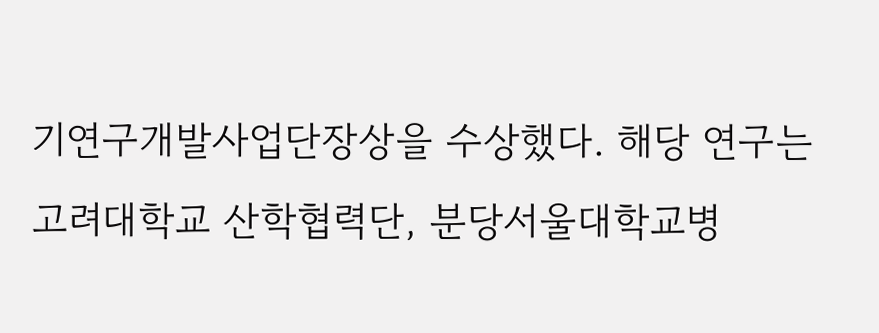기연구개발사업단장상을 수상했다. 해당 연구는 고려대학교 산학협력단, 분당서울대학교병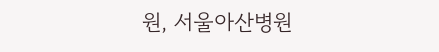원, 서울아산병원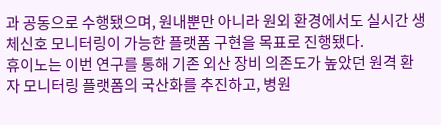과 공동으로 수행됐으며, 원내뿐만 아니라 원외 환경에서도 실시간 생체신호 모니터링이 가능한 플랫폼 구현을 목표로 진행됐다.
휴이노는 이번 연구를 통해 기존 외산 장비 의존도가 높았던 원격 환자 모니터링 플랫폼의 국산화를 추진하고, 병원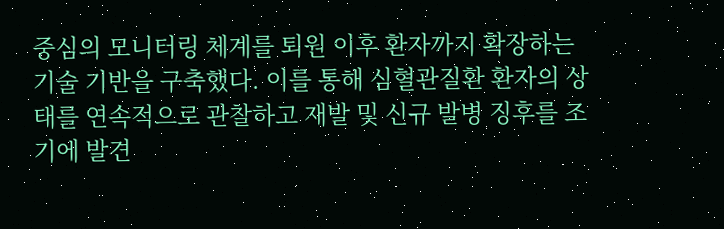중심의 모니터링 체계를 퇴원 이후 환자까지 확장하는 기술 기반을 구축했다. 이를 통해 심혈관질환 환자의 상태를 연속적으로 관찰하고 재발 및 신규 발병 징후를 조기에 발견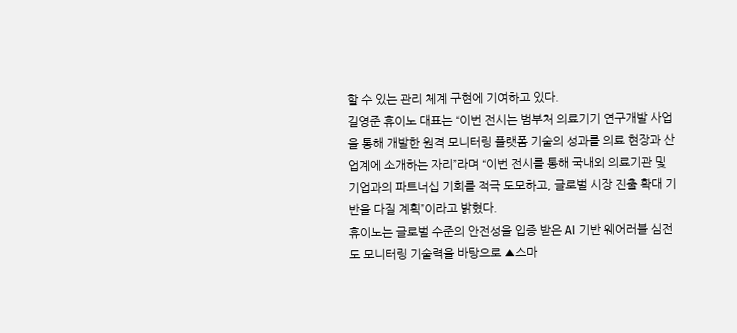할 수 있는 관리 체계 구현에 기여하고 있다.
길영준 휴이노 대표는 “이번 전시는 범부처 의료기기 연구개발 사업을 통해 개발한 원격 모니터링 플랫폼 기술의 성과를 의료 현장과 산업계에 소개하는 자리”라며 “이번 전시를 통해 국내외 의료기관 및 기업과의 파트너십 기회를 적극 도모하고, 글로벌 시장 진출 확대 기반을 다질 계획”이라고 밝혔다.
휴이노는 글로벌 수준의 안전성을 입증 받은 AI 기반 웨어러블 심전도 모니터링 기술력을 바탕으로 ▲스마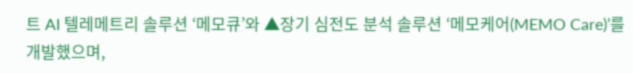트 AI 텔레메트리 솔루션 ‘메모큐’와 ▲장기 심전도 분석 솔루션 ‘메모케어(MEMO Care)’를 개발했으며,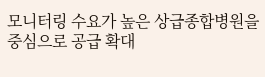모니터링 수요가 높은 상급종합병원을 중심으로 공급 확대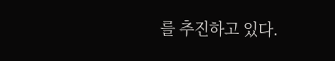를 추진하고 있다.